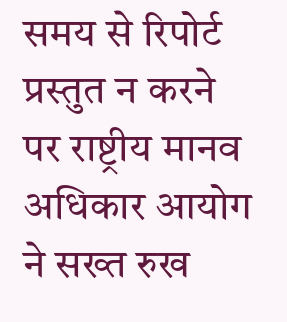समय से रिपोर्ट प्रस्तुत न करने पर राष्ट्रीय मानव अधिकार आयोग ने सख्त रुख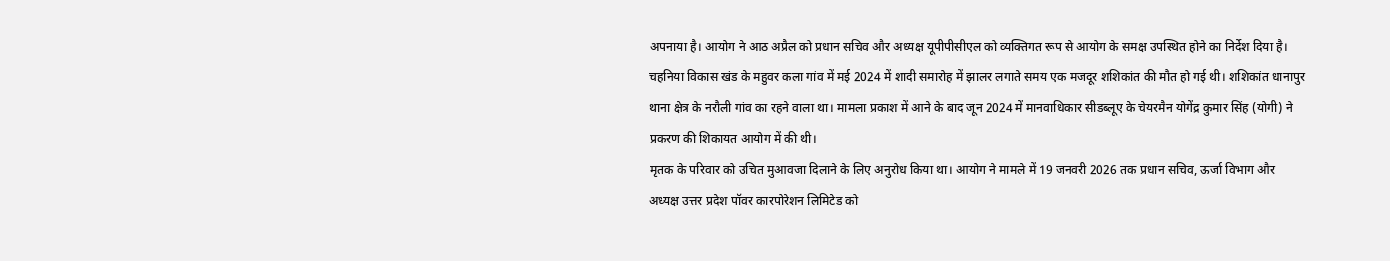अपनाया है। आयोग ने आठ अप्रैल को प्रधान सचिव और अध्यक्ष यूपीपीसीएल को व्यक्तिगत रूप से आयोग के समक्ष उपस्थित होने का निर्देश दिया है।
चहनिया विकास खंड के महुवर कला गांव में मई 2024 में शादी समारोह में झालर लगाते समय एक मजदूर शशिकांत की मौत हो गई थी। शशिकांत धानापुर थाना क्षेत्र के नरौली गांव का रहने वाला था। मामला प्रकाश में आने के बाद जून 2024 में मानवाधिकार सीडब्लूए के चेयरमैन योगेंद्र कुमार सिंह (योगी) ने प्रकरण की शिकायत आयोग में की थी।
मृतक के परिवार को उचित मुआवजा दिलाने के लिए अनुरोध किया था। आयोग ने मामले में 19 जनवरी 2026 तक प्रधान सचिव, ऊर्जा विभाग और अध्यक्ष उत्तर प्रदेश पॉवर कारपोरेशन लिमिटेड को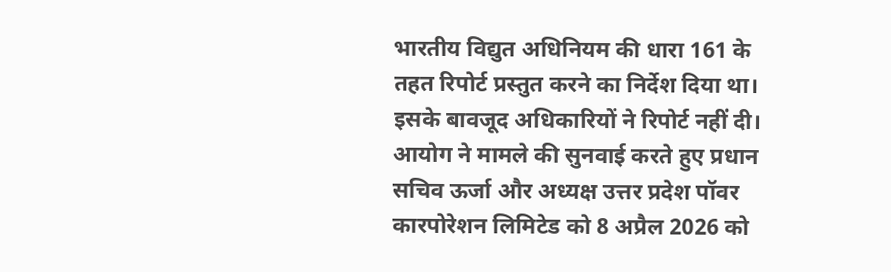भारतीय विद्युत अधिनियम की धारा 161 के तहत रिपोर्ट प्रस्तुत करने का निर्देश दिया था। इसके बावजूद अधिकारियों ने रिपोर्ट नहीं दी।
आयोग ने मामले की सुनवाई करते हुए प्रधान सचिव ऊर्जा और अध्यक्ष उत्तर प्रदेश पॉवर कारपोरेशन लिमिटेड को 8 अप्रैल 2026 को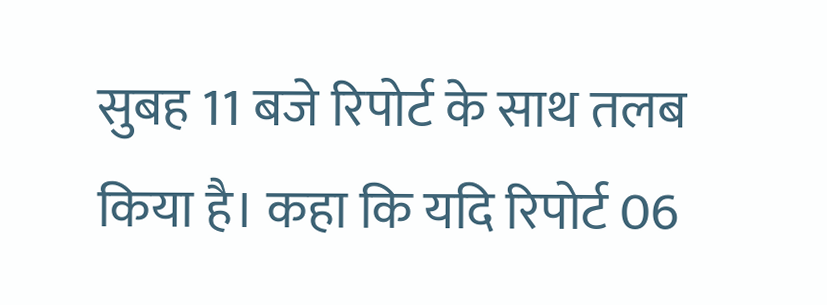सुबह 11 बजे रिपोर्ट के साथ तलब किया है। कहा कि यदि रिपोर्ट 06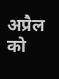अप्रैल को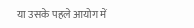या उसके पहले आयोग में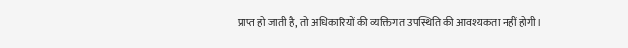प्राप्त हो जाती है, तो अधिकारियों की व्यक्तिगत उपस्थिति की आवश्यकता नहीं होगी।